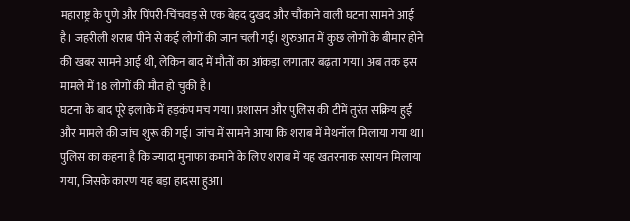महाराष्ट्र के पुणे और पिंपरी-चिंचवड़ से एक बेहद दुखद और चौंकाने वाली घटना सामने आई है। जहरीली शराब पीने से कई लोगों की जान चली गई। शुरुआत में कुछ लोगों के बीमार होने की खबर सामने आई थी, लेकिन बाद में मौतों का आंकड़ा लगातार बढ़ता गया। अब तक इस मामले में 18 लोगों की मौत हो चुकी है।
घटना के बाद पूरे इलाके में हड़कंप मच गया। प्रशासन और पुलिस की टीमें तुरंत सक्रिय हुईं और मामले की जांच शुरू की गई। जांच में सामने आया कि शराब में मेथनॉल मिलाया गया था। पुलिस का कहना है कि ज्यादा मुनाफा कमाने के लिए शराब में यह खतरनाक रसायन मिलाया गया, जिसके कारण यह बड़ा हादसा हुआ।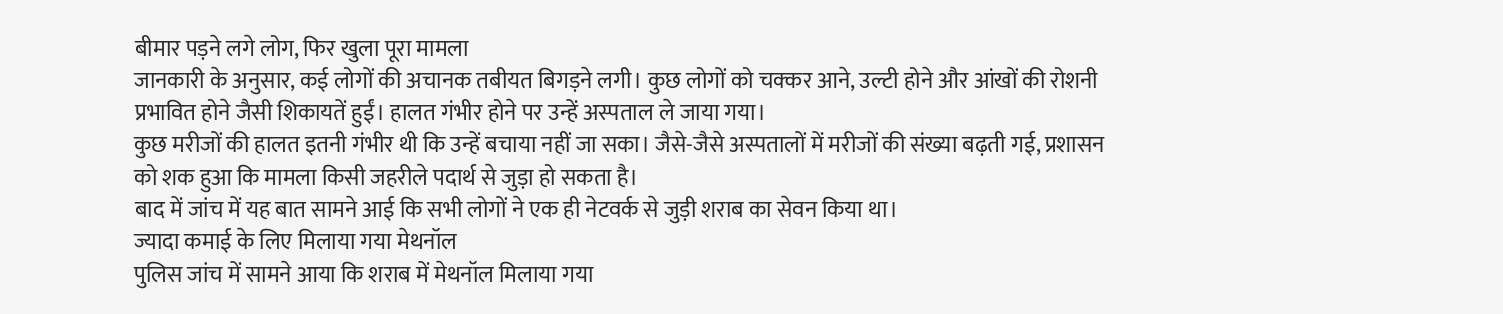बीमार पड़ने लगे लोग, फिर खुला पूरा मामला
जानकारी के अनुसार, कई लोगों की अचानक तबीयत बिगड़ने लगी। कुछ लोगों को चक्कर आने, उल्टी होने और आंखों की रोशनी प्रभावित होने जैसी शिकायतें हुईं। हालत गंभीर होने पर उन्हें अस्पताल ले जाया गया।
कुछ मरीजों की हालत इतनी गंभीर थी कि उन्हें बचाया नहीं जा सका। जैसे-जैसे अस्पतालों में मरीजों की संख्या बढ़ती गई, प्रशासन को शक हुआ कि मामला किसी जहरीले पदार्थ से जुड़ा हो सकता है।
बाद में जांच में यह बात सामने आई कि सभी लोगों ने एक ही नेटवर्क से जुड़ी शराब का सेवन किया था।
ज्यादा कमाई के लिए मिलाया गया मेथनॉल
पुलिस जांच में सामने आया कि शराब में मेथनॉल मिलाया गया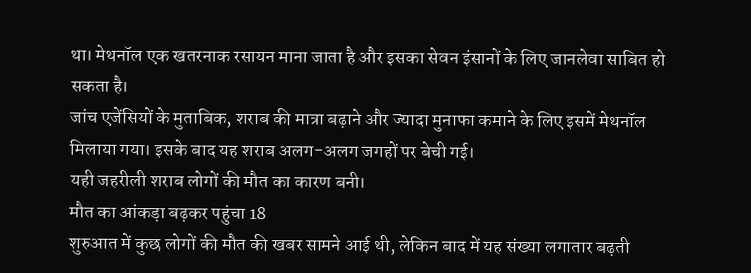था। मेथनॉल एक खतरनाक रसायन माना जाता है और इसका सेवन इंसानों के लिए जानलेवा साबित हो सकता है।
जांच एजेंसियों के मुताबिक, शराब की मात्रा बढ़ाने और ज्यादा मुनाफा कमाने के लिए इसमें मेथनॉल मिलाया गया। इसके बाद यह शराब अलग-अलग जगहों पर बेची गई।
यही जहरीली शराब लोगों की मौत का कारण बनी।
मौत का आंकड़ा बढ़कर पहुंचा 18
शुरुआत में कुछ लोगों की मौत की खबर सामने आई थी, लेकिन बाद में यह संख्या लगातार बढ़ती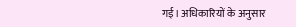गई। अधिकारियों के अनुसार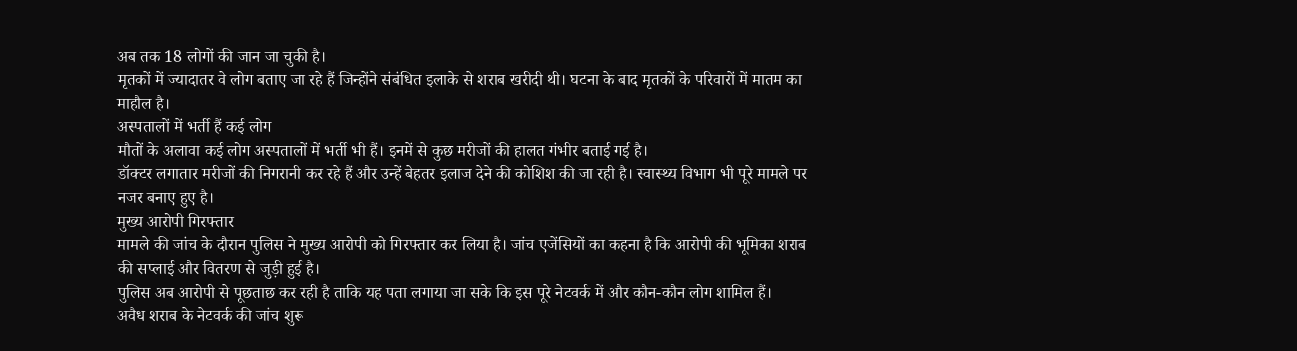अब तक 18 लोगों की जान जा चुकी है।
मृतकों में ज्यादातर वे लोग बताए जा रहे हैं जिन्होंने संबंधित इलाके से शराब खरीदी थी। घटना के बाद मृतकों के परिवारों में मातम का माहौल है।
अस्पतालों में भर्ती हैं कई लोग
मौतों के अलावा कई लोग अस्पतालों में भर्ती भी हैं। इनमें से कुछ मरीजों की हालत गंभीर बताई गई है।
डॉक्टर लगातार मरीजों की निगरानी कर रहे हैं और उन्हें बेहतर इलाज देने की कोशिश की जा रही है। स्वास्थ्य विभाग भी पूरे मामले पर नजर बनाए हुए है।
मुख्य आरोपी गिरफ्तार
मामले की जांच के दौरान पुलिस ने मुख्य आरोपी को गिरफ्तार कर लिया है। जांच एजेंसियों का कहना है कि आरोपी की भूमिका शराब की सप्लाई और वितरण से जुड़ी हुई है।
पुलिस अब आरोपी से पूछताछ कर रही है ताकि यह पता लगाया जा सके कि इस पूरे नेटवर्क में और कौन-कौन लोग शामिल हैं।
अवैध शराब के नेटवर्क की जांच शुरू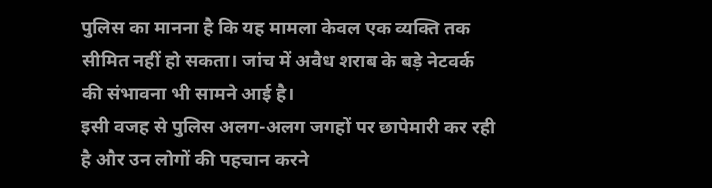पुलिस का मानना है कि यह मामला केवल एक व्यक्ति तक सीमित नहीं हो सकता। जांच में अवैध शराब के बड़े नेटवर्क की संभावना भी सामने आई है।
इसी वजह से पुलिस अलग-अलग जगहों पर छापेमारी कर रही है और उन लोगों की पहचान करने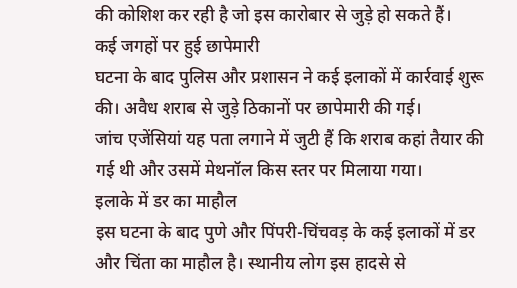की कोशिश कर रही है जो इस कारोबार से जुड़े हो सकते हैं।
कई जगहों पर हुई छापेमारी
घटना के बाद पुलिस और प्रशासन ने कई इलाकों में कार्रवाई शुरू की। अवैध शराब से जुड़े ठिकानों पर छापेमारी की गई।
जांच एजेंसियां यह पता लगाने में जुटी हैं कि शराब कहां तैयार की गई थी और उसमें मेथनॉल किस स्तर पर मिलाया गया।
इलाके में डर का माहौल
इस घटना के बाद पुणे और पिंपरी-चिंचवड़ के कई इलाकों में डर और चिंता का माहौल है। स्थानीय लोग इस हादसे से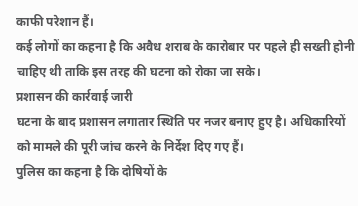काफी परेशान हैं।
कई लोगों का कहना है कि अवैध शराब के कारोबार पर पहले ही सख्ती होनी चाहिए थी ताकि इस तरह की घटना को रोका जा सके।
प्रशासन की कार्रवाई जारी
घटना के बाद प्रशासन लगातार स्थिति पर नजर बनाए हुए है। अधिकारियों को मामले की पूरी जांच करने के निर्देश दिए गए हैं।
पुलिस का कहना है कि दोषियों के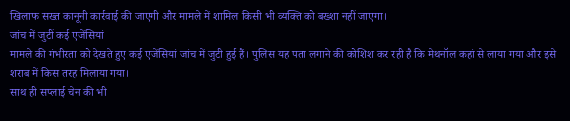खिलाफ सख्त कानूनी कार्रवाई की जाएगी और मामले में शामिल किसी भी व्यक्ति को बख्शा नहीं जाएगा।
जांच में जुटीं कई एजेंसियां
मामले की गंभीरता को देखते हुए कई एजेंसियां जांच में जुटी हुई हैं। पुलिस यह पता लगाने की कोशिश कर रही है कि मेथनॉल कहां से लाया गया और इसे शराब में किस तरह मिलाया गया।
साथ ही सप्लाई चेन की भी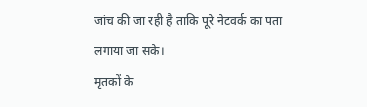जांच की जा रही है ताकि पूरे नेटवर्क का पता लगाया जा सके।
मृतकों के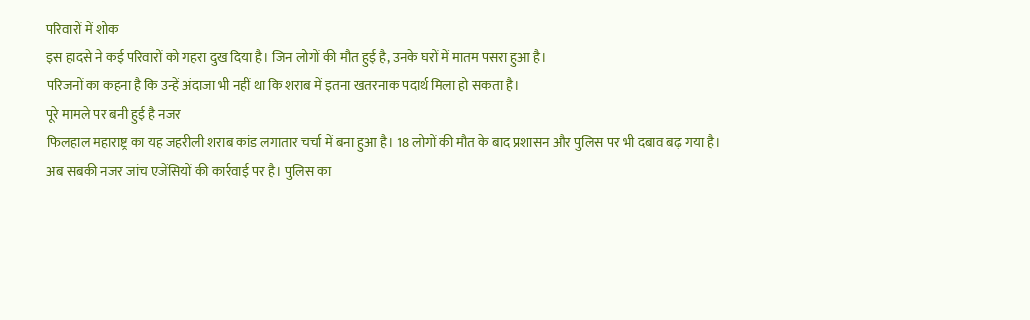परिवारों में शोक
इस हादसे ने कई परिवारों को गहरा दुख दिया है। जिन लोगों की मौत हुई है, उनके घरों में मातम पसरा हुआ है।
परिजनों का कहना है कि उन्हें अंदाजा भी नहीं था कि शराब में इतना खतरनाक पदार्थ मिला हो सकता है।
पूरे मामले पर बनी हुई है नजर
फिलहाल महाराष्ट्र का यह जहरीली शराब कांड लगातार चर्चा में बना हुआ है। 18 लोगों की मौत के बाद प्रशासन और पुलिस पर भी दबाव बढ़ गया है।
अब सबकी नजर जांच एजेंसियों की कार्रवाई पर है। पुलिस का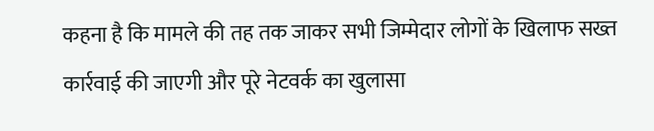कहना है कि मामले की तह तक जाकर सभी जिम्मेदार लोगों के खिलाफ सख्त कार्रवाई की जाएगी और पूरे नेटवर्क का खुलासा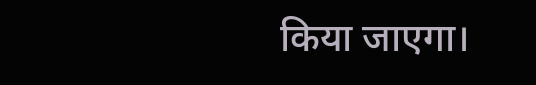किया जाएगा।